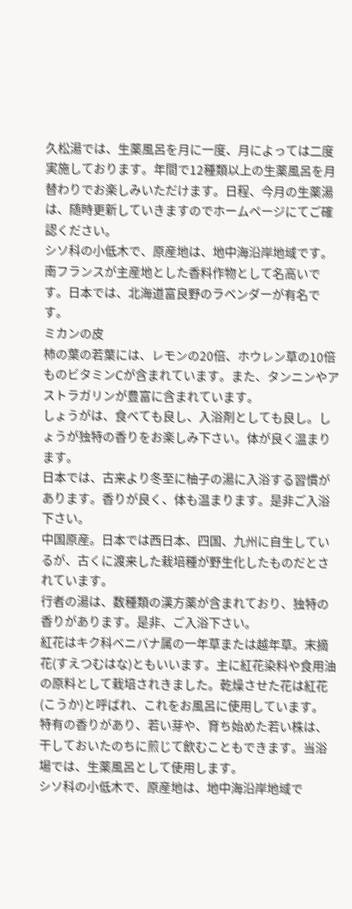久松湯では、生薬風呂を月に一度、月によっては二度実施しております。年間で12種類以上の生薬風呂を月替わりでお楽しみいただけます。日程、今月の生薬湯は、随時更新していきますのでホームページにてご確認ください。
シソ科の小低木で、原産地は、地中海沿岸地域です。南フランスが主産地とした香料作物として名高いです。日本では、北海道富良野のラベンダーが有名です。
ミカンの皮
柿の葉の若葉には、レモンの20倍、ホウレン草の10倍ものビタミンCが含まれています。また、タンニンやアストラガリンが豊富に含まれています。
しょうがは、食べても良し、入浴剤としても良し。しょうが独特の香りをお楽しみ下さい。体が良く温まります。
日本では、古来より冬至に柚子の湯に入浴する習慣があります。香りが良く、体も温まります。是非ご入浴下さい。
中国原産。日本では西日本、四国、九州に自生しているが、古くに渡来した栽培種が野生化したものだとされています。
行者の湯は、数種類の漢方薬が含まれており、独特の香りがあります。是非、ご入浴下さい。
紅花はキク科ベニバナ属の一年草または越年草。末摘花(すえつむはな)ともいいます。主に紅花染料や食用油の原料として栽培されきました。乾燥させた花は紅花(こうか)と呼ばれ、これをお風呂に使用しています。
特有の香りがあり、若い芽や、育ち始めた若い株は、干しておいたのちに煎じて飲むこともできます。当浴場では、生薬風呂として使用します。
シソ科の小低木で、原産地は、地中海沿岸地域で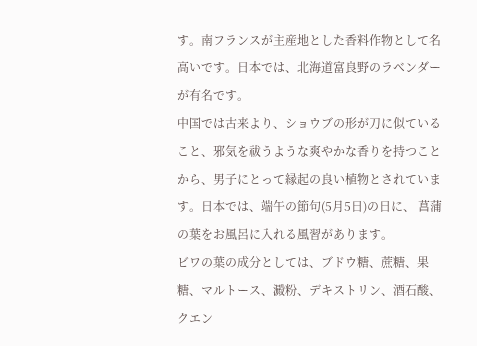す。南フランスが主産地とした香料作物として名高いです。日本では、北海道富良野のラベンダーが有名です。
中国では古来より、ショウブの形が刀に似ていること、邪気を祓うような爽やかな香りを持つことから、男子にとって縁起の良い植物とされています。日本では、端午の節句(5月5日)の日に、 菖蒲の葉をお風呂に入れる風習があります。
ビワの葉の成分としては、ブドウ糖、蔗糖、果糖、マルトース、澱粉、デキストリン、酒石酸、クエン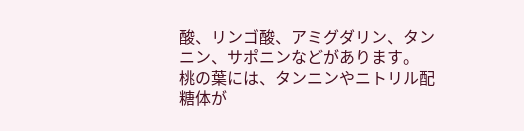酸、リンゴ酸、アミグダリン、タンニン、サポニンなどがあります。
桃の葉には、タンニンやニトリル配糖体が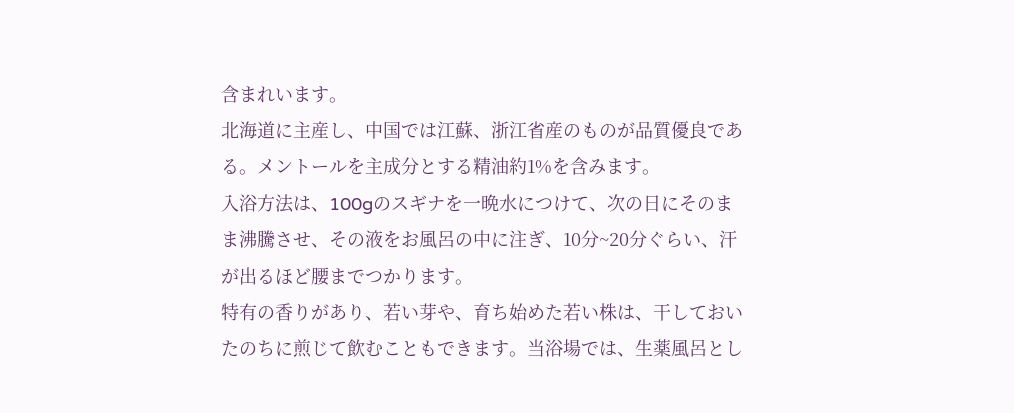含まれいます。
北海道に主産し、中国では江蘇、浙江省産のものが品質優良である。メントールを主成分とする精油約1%を含みます。
入浴方法は、100gのスギナを一晩水につけて、次の日にそのまま沸騰させ、その液をお風呂の中に注ぎ、10分~20分ぐらい、汗が出るほど腰までつかります。
特有の香りがあり、若い芽や、育ち始めた若い株は、干しておいたのちに煎じて飲むこともできます。当浴場では、生薬風呂とし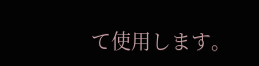て使用します。